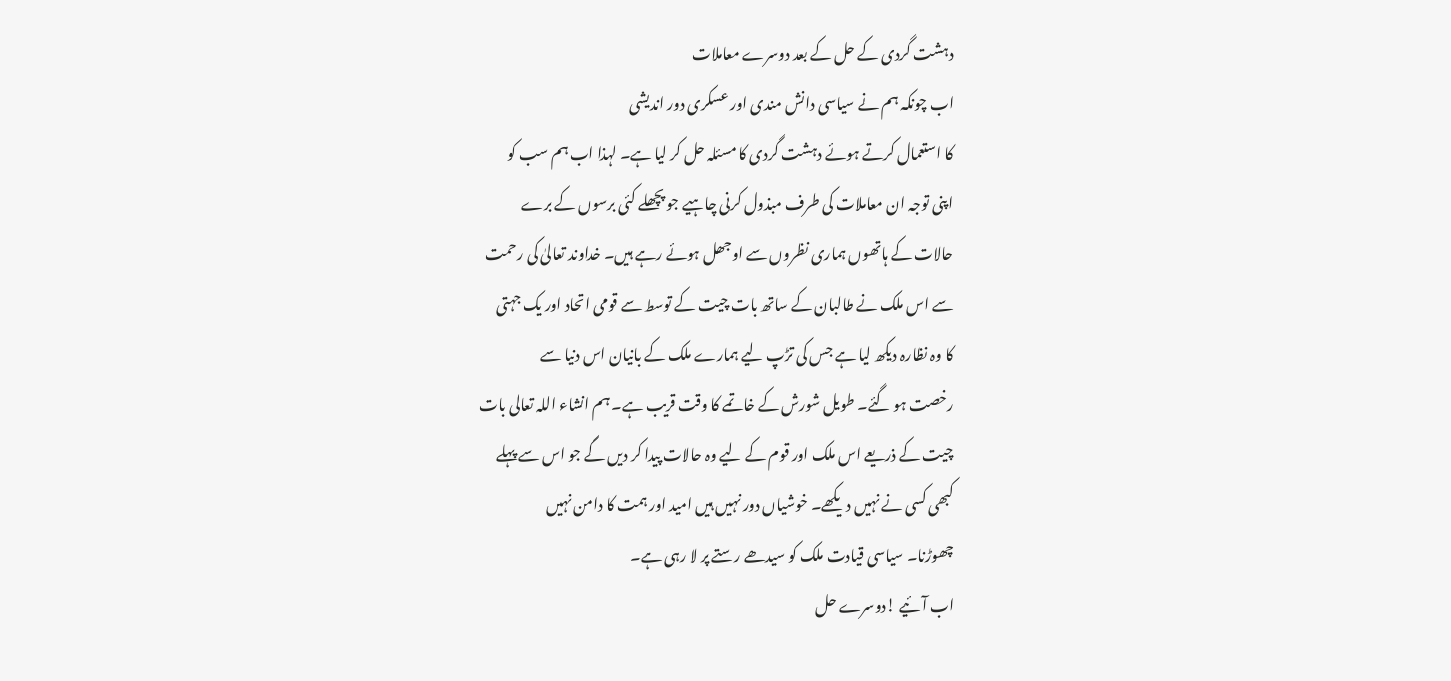دہشت گردی کے حل کے بعد دوسرے معاملات
اب چونکہ ہم نے سیاسی دانش مندی اور عسکری دور اندیشی
کا استعمال کرتے ہوئے دہشت گردی کا مسئلہ حل کر لیا ہے۔ لہذا اب ہم سب کو
اپنی توجہ ان معاملات کی طرف مبذول کرنی چاہیے جو پچھلے کئی برسوں کے برے
حالات کے ہاتھوں ہماری نظروں سے اوجھل ہوئے رہے ہیں۔ خداوند تعالیٰ کی رحمت
سے اس ملک نے طالبان کے ساتھ بات چیت کے توسط سے قومی اتحاد اور یک جہتی
کا وہ نظارہ دیکھ لیا ہے جس کی تڑپ لیے ہمارے ملک کے بانیان اس دنیا سے
رخصت ہو گئے۔ طویل شورش کے خاتمے کا وقت قریب ہے۔ ہم انشاء اللہ تعالی بات
چیت کے ذریعے اس ملک اور قوم کے لیے وہ حالات پیدا کر دیں گے جو اس سے پہلے
کبھی کسی نے نہیں دیکھے۔ خوشیاں دور نہیں ہیں امید اور ہمت کا دامن نہیں
چھوڑنا۔ سیاسی قیادت ملک کو سیدھے رستے پر لا رہی ہے۔
اب آئیے !دوسرے حل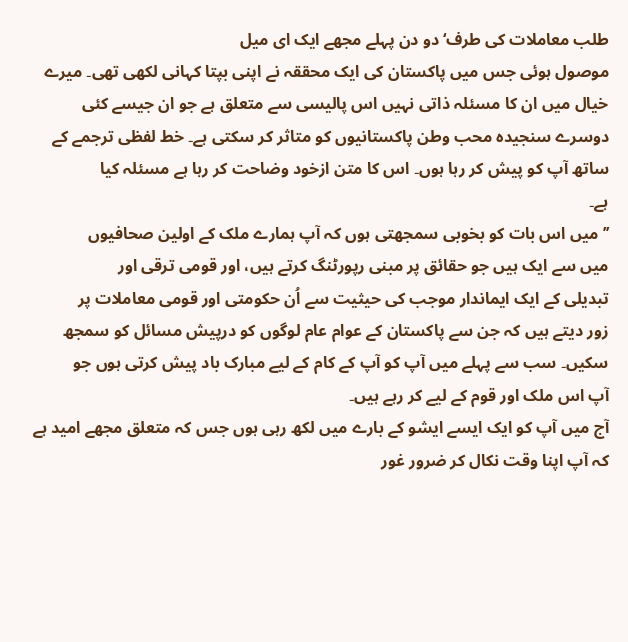طلب معاملات کی طرف‘ دو دن پہلے مجھے ایک ای میل
موصول ہوئی جس میں پاکستان کی ایک محققہ نے اپنی بپتا کہانی لکھی تھی۔ میرے
خیال میں ان کا مسئلہ ذاتی نہیں اس پالیسی سے متعلق ہے جو ان جیسے کئی
دوسرے سنجیدہ محب وطن پاکستانیوں کو متاثر کر سکتی ہے۔ خط لفظی ترجمے کے
ساتھ آپ کو پیش کر رہا ہوں۔ اس کا متن ازخود وضاحت کر رہا ہے مسئلہ کیا
ہے۔
’’میں اس بات کو بخوبی سمجھتی ہوں کہ آپ ہمارے ملک کے اولین صحافیوں
میں سے ایک ہیں جو حقائق پر مبنی رپورٹنگ کرتے ہیں، اور قومی ترقی اور
تبدیلی کے ایک ایماندار موجب کی حیثیت سے اُن حکومتی اور قومی معاملات پر
زور دیتے ہیں کہ جن سے پاکستان کے عوام عام لوگوں کو درپیش مسائل کو سمجھ
سکیں۔ سب سے پہلے میں آپ کو آپ کے کام کے لیے مبارک باد پیش کرتی ہوں جو
آپ اس ملک اور قوم کے لیے کر رہے ہیں۔
آج میں آپ کو ایک ایسے ایشو کے بارے میں لکھ رہی ہوں جس کہ متعلق مجھے امید ہے کہ آپ اپنا وقت نکال کر ضرور غور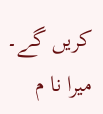کریں گے۔
میرا نا م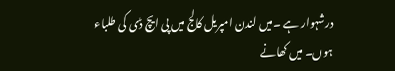درشہوار ہے ۔میں لندن امپریل کالج میں پی ایچ ڈی کی طلباء
ہوں۔ میں کھانے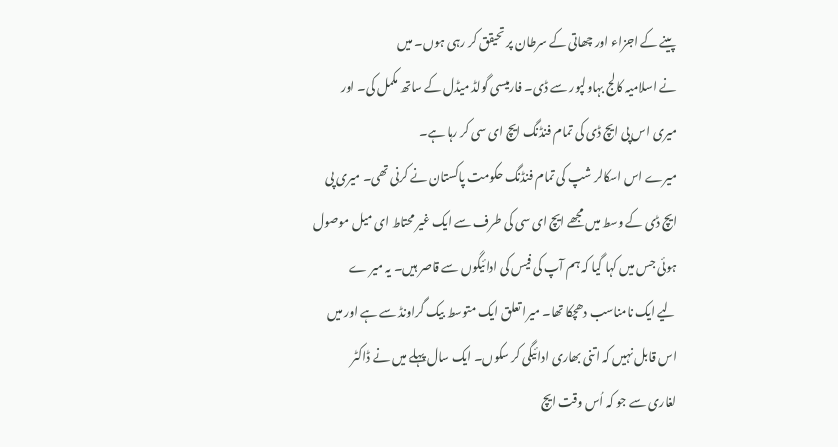پینے کے اجزاء اور چھاتی کے سرطان پر تحیقق کر رہی ہوں۔ میں
نے اسلامیہ کالج بہاولپور سے ڈی۔ فارمیسی گولڈ میڈل کے ساتھ مکمل کی۔ اور
میری اس پی ایچ ڈی کی تمام فنڈنگ ایچ ای سی کر رہا ہے۔
میرے اس اسکالر شپ کی تمام فنڈنگ حکومت پاکستان نے کرنی تھی۔ میری پی
ایچ ڈی کے وسط میں مجھے ایچ ای سی کی طرف سے ایک غیر محتاط ای میل موصول
ہوئی جس میں کہا گیا کہ ہم آپ کی فیس کی ادائیگوں سے قاصر ہیں۔ یہ میر ے
لیے ایک نامناسب دھچکا تھا۔ میرا تعلق ایک متوسط بیک گراونڈ سے ہے اور میں
اس قابل نہیں کہ اتنی بھاری ادائیگی کر سکوں۔ ایک سال پہلے میں نے ڈاکٹر
لغاری سے جو کہ اُس وقت ایچ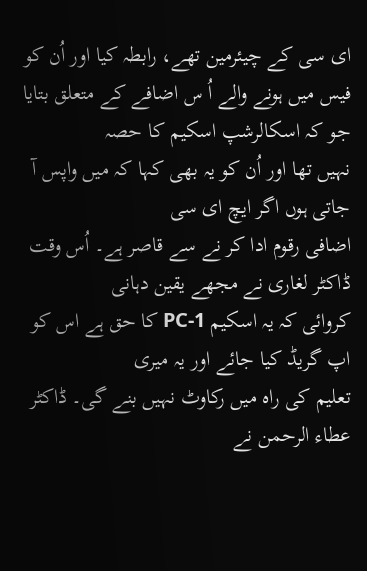ای سی کے چیئرمین تھے، رابطہ کیا اور اُن کو
فیس میں ہونے والے اُ س اضافے کے متعلق بتایا جو کہ اسکالرشپ اسکیم کا حصہ
نہیں تھا اور اُن کو یہ بھی کہا کہ میں واپس آ جاتی ہوں اگر ایچ ای سی
اضافی رقوم ادا کر نے سے قاصر ہے۔ اُس وقت ڈاکٹر لغاری نے مجھے یقین دہانی
کروائی کہ یہ اسکیم PC-1 کا حق ہے اس کو اپ گریڈ کیا جائے اور یہ میری
تعلیم کی راہ میں رکاوٹ نہیں بنے گی۔ ڈاکٹر عطاء الرحمن نے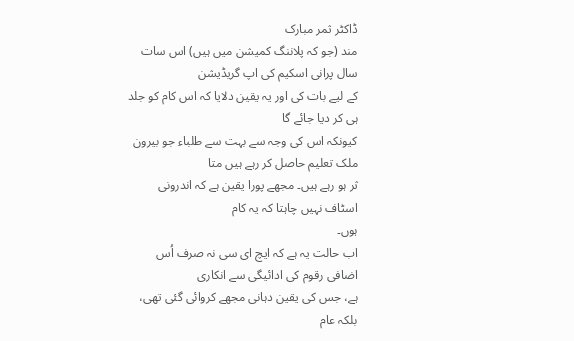ڈاکٹر ثمر مبارک
مند (جو کہ پلاننگ کمیشن میں ہیں) اس سات سال پرانی اسکیم کی اپ گریڈیشن
کے لیے بات کی اور یہ یقین دلایا کہ اس کام کو جلد ہی کر دیا جائے گا
کیونکہ اس کی وجہ سے بہت سے طلباء جو بیرون ملک تعلیم حاصل کر رہے ہیں متا
ثر ہو رہے ہیں۔ مجھے پورا یقین ہے کہ اندرونی اسٹاف نہیں چاہتا کہ یہ کام
ہوں۔
اب حالت یہ ہے کہ ایچ ای سی نہ صرف اُس اضافی رقوم کی ادائیگی سے انکاری
ہے، جس کی یقین دہانی مجھے کروائی گئی تھی، بلکہ عام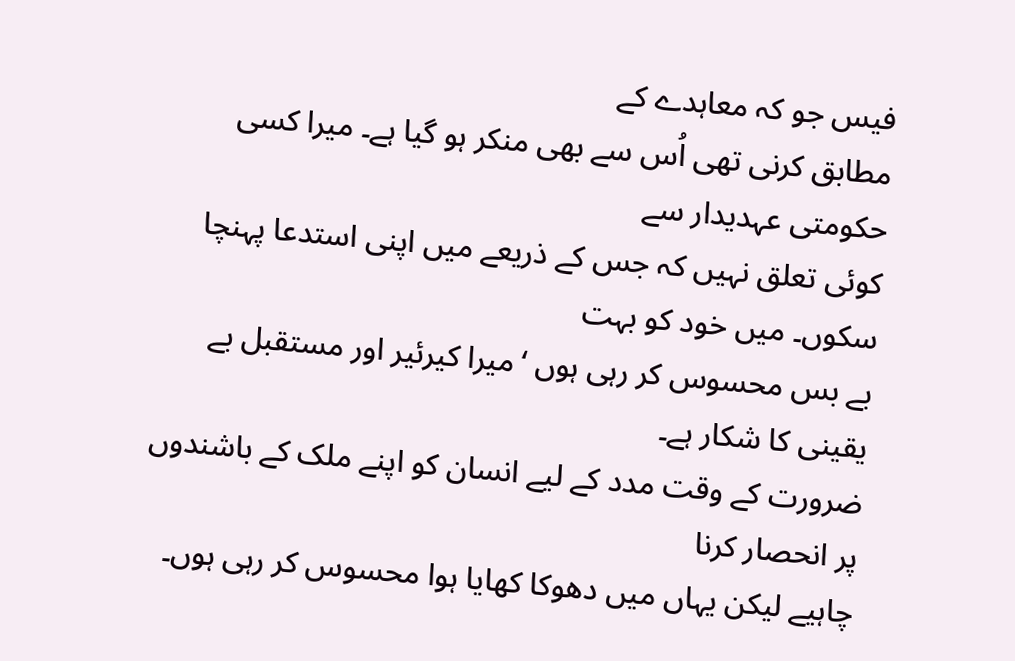فیس جو کہ معاہدے کے
مطابق کرنی تھی اُس سے بھی منکر ہو گیا ہے۔ میرا کسی حکومتی عہدیدار سے
کوئی تعلق نہیں کہ جس کے ذریعے میں اپنی استدعا پہنچا سکوں۔ میں خود کو بہت
بے بس محسوس کر رہی ہوں ‘میرا کیرئیر اور مستقبل بے یقینی کا شکار ہے۔
ضرورت کے وقت مدد کے لیے انسان کو اپنے ملک کے باشندوں پر انحصار کرنا
چاہیے لیکن یہاں میں دھوکا کھایا ہوا محسوس کر رہی ہوں۔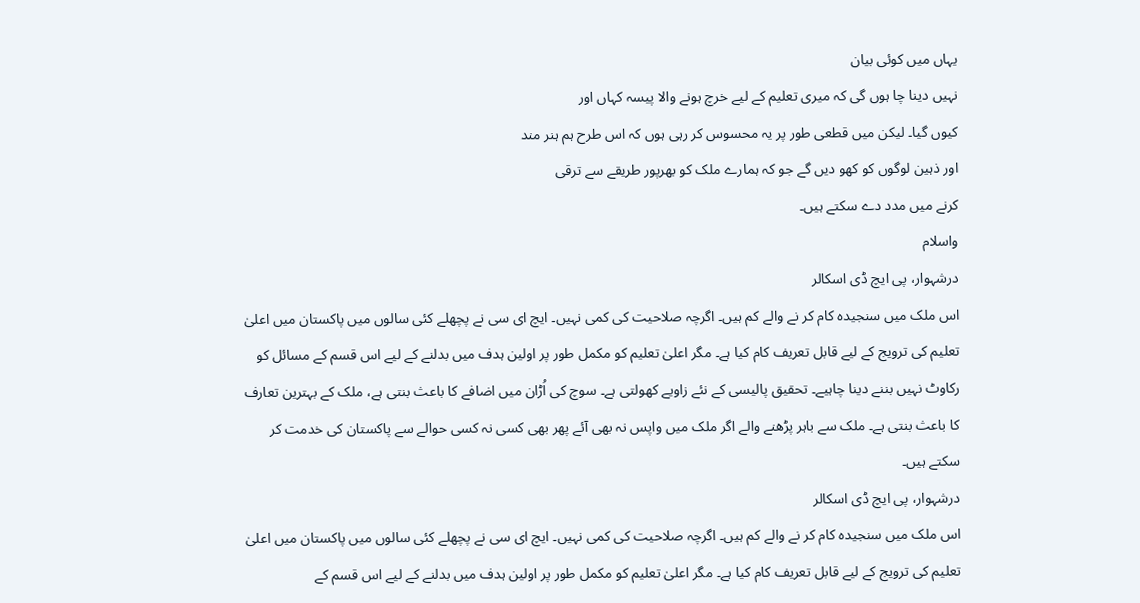یہاں میں کوئی بیان
نہیں دینا چا ہوں گی کہ میری تعلیم کے لیے خرچ ہونے والا پیسہ کہاں اور
کیوں گیا۔ لیکن میں قطعی طور پر یہ محسوس کر رہی ہوں کہ اس طرح ہم ہنر مند
اور ذہین لوگوں کو کھو دیں گے جو کہ ہمارے ملک کو بھرپور طریقے سے ترقی
کرنے میں مدد دے سکتے ہیں۔
واسلام
درشہوار، پی ایچ ڈی اسکالر
اس ملک میں سنجیدہ کام کر نے والے کم ہیں۔ اگرچہ صلاحیت کی کمی نہیں۔ ایچ ای سی نے پچھلے کئی سالوں میں پاکستان میں اعلیٰ تعلیم کی ترویج کے لیے قابل تعریف کام کیا ہے۔ مگر اعلیٰ تعلیم کو مکمل طور پر اولین ہدف میں بدلنے کے لیے اس قسم کے مسائل کو رکاوٹ نہیں بننے دینا چاہیے۔ تحقیق پالیسی کے نئے زاویے کھولتی ہے۔ سوچ کی اُڑان میں اضافے کا باعث بنتی ہے، ملک کے بہترین تعارف کا باعث بنتی ہے۔ ملک سے باہر پڑھنے والے اگر ملک میں واپس نہ بھی آئے پھر بھی کسی نہ کسی حوالے سے پاکستان کی خدمت کر سکتے ہیں۔
درشہوار، پی ایچ ڈی اسکالر
اس ملک میں سنجیدہ کام کر نے والے کم ہیں۔ اگرچہ صلاحیت کی کمی نہیں۔ ایچ ای سی نے پچھلے کئی سالوں میں پاکستان میں اعلیٰ تعلیم کی ترویج کے لیے قابل تعریف کام کیا ہے۔ مگر اعلیٰ تعلیم کو مکمل طور پر اولین ہدف میں بدلنے کے لیے اس قسم کے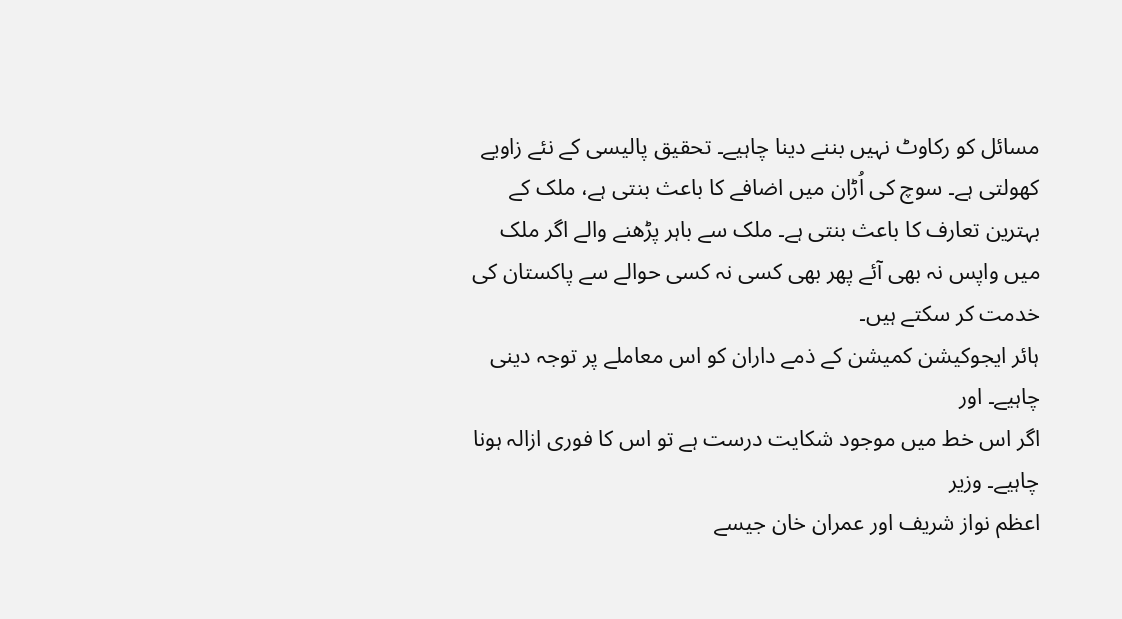مسائل کو رکاوٹ نہیں بننے دینا چاہیے۔ تحقیق پالیسی کے نئے زاویے کھولتی ہے۔ سوچ کی اُڑان میں اضافے کا باعث بنتی ہے، ملک کے بہترین تعارف کا باعث بنتی ہے۔ ملک سے باہر پڑھنے والے اگر ملک میں واپس نہ بھی آئے پھر بھی کسی نہ کسی حوالے سے پاکستان کی خدمت کر سکتے ہیں۔
ہائر ایجوکیشن کمیشن کے ذمے داران کو اس معاملے پر توجہ دینی چاہیے۔ اور
اگر اس خط میں موجود شکایت درست ہے تو اس کا فوری ازالہ ہونا چاہیے۔ وزیر
اعظم نواز شریف اور عمران خان جیسے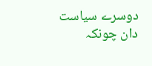دوسرے سیاست دان چونکہ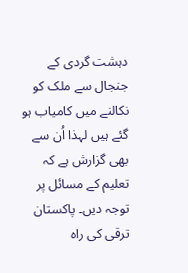دہشت گردی کے
جنجال سے ملک کو نکالنے میں کامیاب ہو گئے ہیں لہذا اُن سے بھی گزارش ہے کہ
تعلیم کے مسائل پر توجہ دیں۔ پاکستان ترقی کی راہ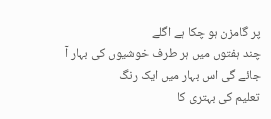پر گامزن ہو چکا ہے اگلے
چند ہفتوں میں ہر طرف خوشیوں کی بہار آ جائے گی اس بہار میں ایک رنگ
تعلیم کی بہتری کا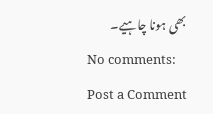بھی ہونا چاہیے۔
No comments:
Post a Comment